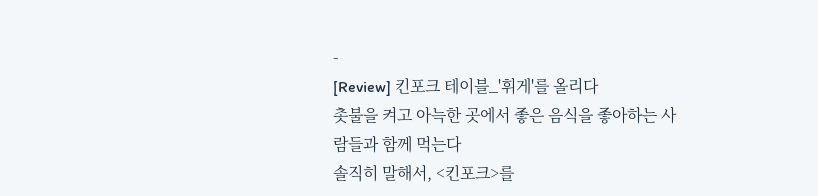-
[Review] 킨포크 테이블_'휘게'를 올리다
촛불을 켜고 아늑한 곳에서 좋은 음식을 좋아하는 사람들과 함께 먹는다
솔직히 말해서, <킨포크>를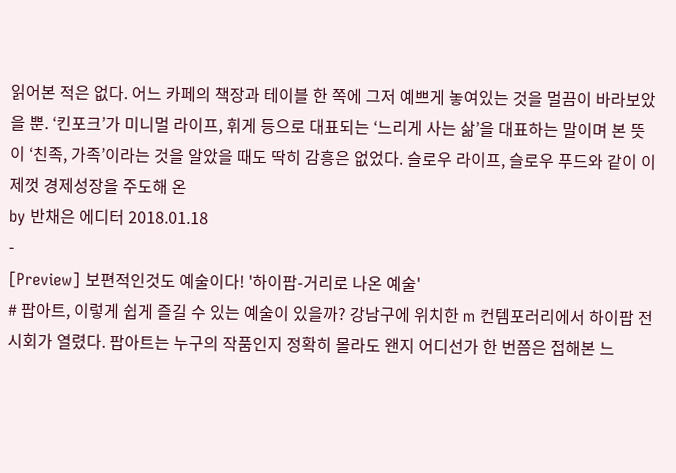읽어본 적은 없다. 어느 카페의 책장과 테이블 한 쪽에 그저 예쁘게 놓여있는 것을 멀끔이 바라보았을 뿐. ‘킨포크’가 미니멀 라이프, 휘게 등으로 대표되는 ‘느리게 사는 삶’을 대표하는 말이며 본 뜻이 ‘친족, 가족’이라는 것을 알았을 때도 딱히 감흥은 없었다. 슬로우 라이프, 슬로우 푸드와 같이 이제껏 경제성장을 주도해 온
by 반채은 에디터 2018.01.18
-
[Preview] 보편적인것도 예술이다! '하이팝-거리로 나온 예술'
# 팝아트, 이렇게 쉽게 즐길 수 있는 예술이 있을까? 강남구에 위치한 m 컨템포러리에서 하이팝 전시회가 열렸다. 팝아트는 누구의 작품인지 정확히 몰라도 왠지 어디선가 한 번쯤은 접해본 느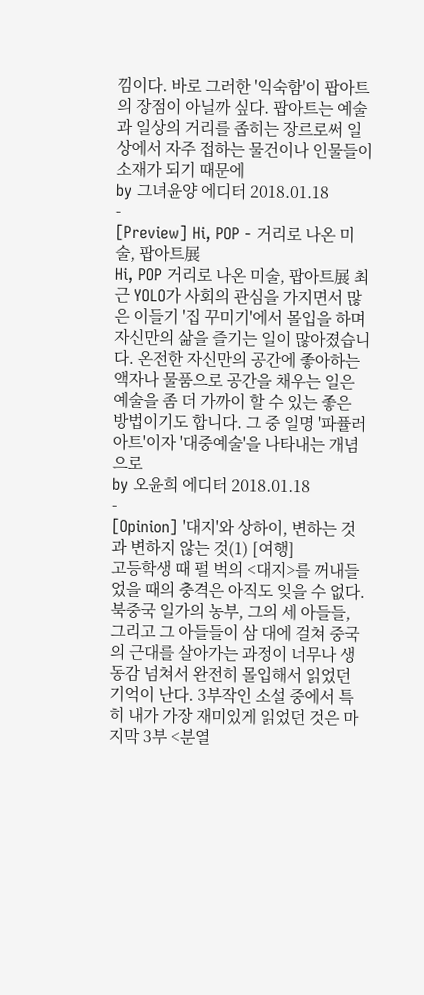낌이다. 바로 그러한 '익숙함'이 팝아트의 장점이 아닐까 싶다. 팝아트는 예술과 일상의 거리를 좁히는 장르로써 일상에서 자주 접하는 물건이나 인물들이 소재가 되기 때문에
by 그녀윤양 에디터 2018.01.18
-
[Preview] Hi, POP - 거리로 나온 미술, 팝아트展
Hi, POP 거리로 나온 미술, 팝아트展 최근 YOLO가 사회의 관심을 가지면서 많은 이들기 '집 꾸미기'에서 몰입을 하며 자신만의 삶을 즐기는 일이 많아졌습니다. 온전한 자신만의 공간에 좋아하는 액자나 물품으로 공간을 채우는 일은 예술을 좀 더 가까이 할 수 있는 좋은 방법이기도 합니다. 그 중 일명 '파퓰러 아트'이자 '대중예술'을 나타내는 개념으로
by 오윤희 에디터 2018.01.18
-
[Opinion] '대지'와 상하이, 변하는 것과 변하지 않는 것(1) [여행]
고등학생 때 펄 벅의 <대지>를 꺼내들었을 때의 충격은 아직도 잊을 수 없다. 북중국 일가의 농부, 그의 세 아들들, 그리고 그 아들들이 삼 대에 걸쳐 중국의 근대를 살아가는 과정이 너무나 생동감 넘쳐서 완전히 몰입해서 읽었던 기억이 난다. 3부작인 소설 중에서 특히 내가 가장 재미있게 읽었던 것은 마지막 3부 <분열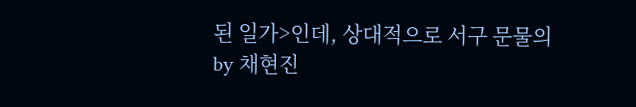된 일가>인데, 상대적으로 서구 문물의
by 채현진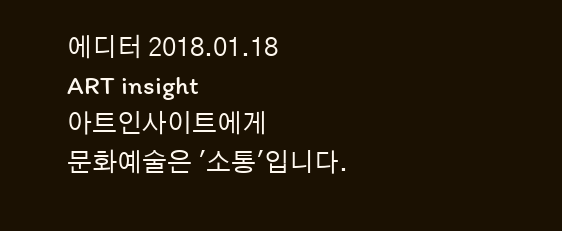에디터 2018.01.18
ART insight
아트인사이트에게
문화예술은 '소통'입니다.